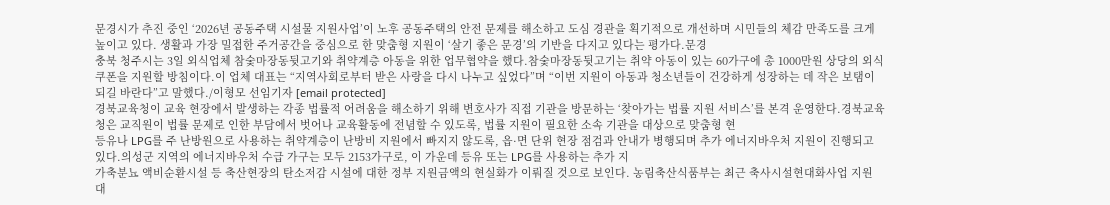문경시가 추진 중인 ‘2026년 공동주택 시설물 지원사업’이 노후 공동주택의 안전 문제를 해소하고 도심 경관을 획기적으로 개선하며 시민들의 체감 만족도를 크게 높이고 있다. 생활과 가장 밀접한 주거공간을 중심으로 한 맞춤형 지원이 ‘살기 좋은 문경’의 기반을 다지고 있다는 평가다.문경
충북 청주시는 3일 외식업체 참숯마장동뒷고기와 취약계층 아동을 위한 업무협약을 했다.참숯마장동뒷고기는 취약 아동이 있는 60가구에 총 1000만원 상당의 외식쿠폰을 지원할 방침이다.이 업체 대표는 “지역사회로부터 받은 사랑을 다시 나누고 싶었다”며 “이번 지원이 아동과 청소년들이 건강하게 성장하는 데 작은 보탬이 되길 바란다”고 말했다./이형모 선임기자 [email protected]
경북교육청이 교육 현장에서 발생하는 각종 법률적 어려움을 해소하기 위해 변호사가 직접 기관을 방문하는 ‘찾아가는 법률 지원 서비스’를 본격 운영한다.경북교육청은 교직원이 법률 문제로 인한 부담에서 벗어나 교육활동에 전념할 수 있도록, 법률 지원이 필요한 소속 기관을 대상으로 맞춤형 현
등유나 LPG를 주 난방원으로 사용하는 취약계층이 난방비 지원에서 빠지지 않도록, 읍·면 단위 현장 점검과 안내가 병행되며 추가 에너지바우처 지원이 진행되고 있다.의성군 지역의 에너지바우처 수급 가구는 모두 2153가구로, 이 가운데 등유 또는 LPG를 사용하는 추가 지
가축분뇨 액비순환시설 등 축산현장의 탄소저감 시설에 대한 정부 지원금액의 현실화가 이뤄질 것으로 보인다. 농림축산식품부는 최근 축사시설현대화사업 지원 대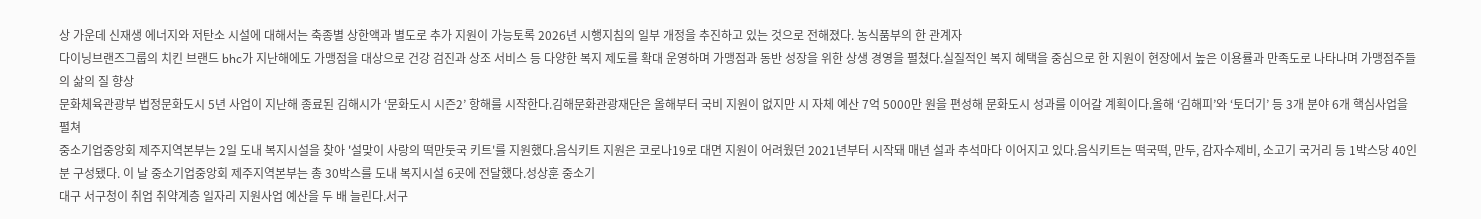상 가운데 신재생 에너지와 저탄소 시설에 대해서는 축종별 상한액과 별도로 추가 지원이 가능토록 2026년 시행지침의 일부 개정을 추진하고 있는 것으로 전해졌다. 농식품부의 한 관계자
다이닝브랜즈그룹의 치킨 브랜드 bhc가 지난해에도 가맹점을 대상으로 건강 검진과 상조 서비스 등 다양한 복지 제도를 확대 운영하며 가맹점과 동반 성장을 위한 상생 경영을 펼쳤다.실질적인 복지 혜택을 중심으로 한 지원이 현장에서 높은 이용률과 만족도로 나타나며 가맹점주들의 삶의 질 향상
문화체육관광부 법정문화도시 5년 사업이 지난해 종료된 김해시가 ‘문화도시 시즌2’ 항해를 시작한다.김해문화관광재단은 올해부터 국비 지원이 없지만 시 자체 예산 7억 5000만 원을 편성해 문화도시 성과를 이어갈 계획이다.올해 ‘김해피’와 ‘토더기’ 등 3개 분야 6개 핵심사업을 펼쳐
중소기업중앙회 제주지역본부는 2일 도내 복지시설을 찾아 '설맞이 사랑의 떡만둣국 키트'를 지원했다.음식키트 지원은 코로나19로 대면 지원이 어려웠던 2021년부터 시작돼 매년 설과 추석마다 이어지고 있다.음식키트는 떡국떡, 만두, 감자수제비, 소고기 국거리 등 1박스당 40인분 구성됐다. 이 날 중소기업중앙회 제주지역본부는 총 30박스를 도내 복지시설 6곳에 전달했다.성상훈 중소기
대구 서구청이 취업 취약계층 일자리 지원사업 예산을 두 배 늘린다.서구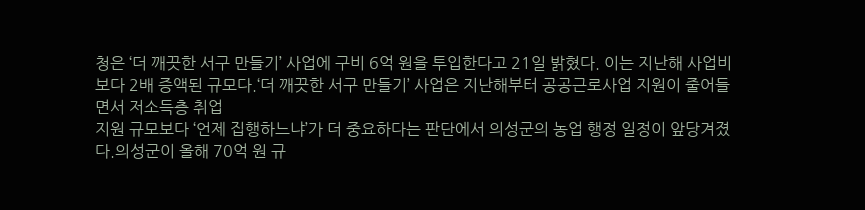청은 ‘더 깨끗한 서구 만들기’ 사업에 구비 6억 원을 투입한다고 21일 밝혔다. 이는 지난해 사업비보다 2배 증액된 규모다.‘더 깨끗한 서구 만들기’ 사업은 지난해부터 공공근로사업 지원이 줄어들면서 저소득층 취업
지원 규모보다 ‘언제 집행하느냐’가 더 중요하다는 판단에서 의성군의 농업 행정 일정이 앞당겨졌다.의성군이 올해 70억 원 규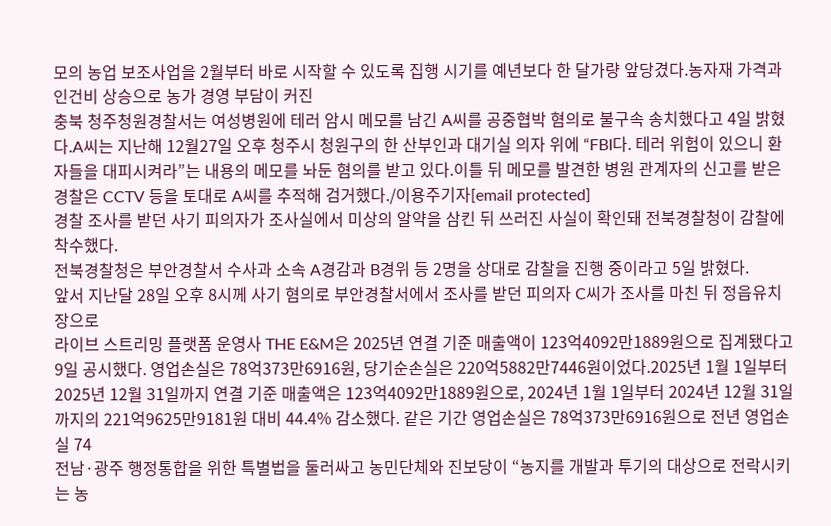모의 농업 보조사업을 2월부터 바로 시작할 수 있도록 집행 시기를 예년보다 한 달가량 앞당겼다.농자재 가격과 인건비 상승으로 농가 경영 부담이 커진
충북 청주청원경찰서는 여성병원에 테러 암시 메모를 남긴 A씨를 공중협박 혐의로 불구속 송치했다고 4일 밝혔다.A씨는 지난해 12월27일 오후 청주시 청원구의 한 산부인과 대기실 의자 위에 “FBI다. 테러 위험이 있으니 환자들을 대피시켜라”는 내용의 메모를 놔둔 혐의를 받고 있다.이틀 뒤 메모를 발견한 병원 관계자의 신고를 받은 경찰은 CCTV 등을 토대로 A씨를 추적해 검거했다./이용주기자[email protected]
경찰 조사를 받던 사기 피의자가 조사실에서 미상의 알약을 삼킨 뒤 쓰러진 사실이 확인돼 전북경찰청이 감찰에 착수했다.
전북경찰청은 부안경찰서 수사과 소속 A경감과 B경위 등 2명을 상대로 감찰을 진행 중이라고 5일 밝혔다.
앞서 지난달 28일 오후 8시께 사기 혐의로 부안경찰서에서 조사를 받던 피의자 C씨가 조사를 마친 뒤 정읍유치장으로
라이브 스트리밍 플랫폼 운영사 THE E&M은 2025년 연결 기준 매출액이 123억4092만1889원으로 집계됐다고 9일 공시했다. 영업손실은 78억373만6916원, 당기순손실은 220억5882만7446원이었다.2025년 1월 1일부터 2025년 12월 31일까지 연결 기준 매출액은 123억4092만1889원으로, 2024년 1월 1일부터 2024년 12월 31일까지의 221억9625만9181원 대비 44.4% 감소했다. 같은 기간 영업손실은 78억373만6916원으로 전년 영업손실 74
전남·광주 행정통합을 위한 특별법을 둘러싸고 농민단체와 진보당이 “농지를 개발과 투기의 대상으로 전락시키는 농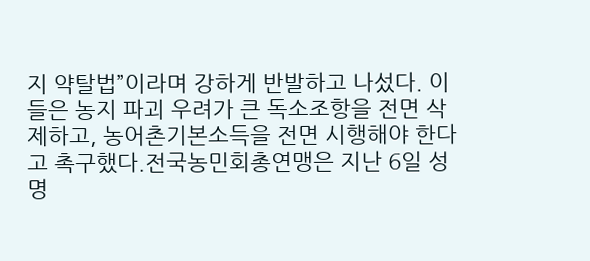지 약탈법”이라며 강하게 반발하고 나섰다. 이들은 농지 파괴 우려가 큰 독소조항을 전면 삭제하고, 농어촌기본소득을 전면 시행해야 한다고 촉구했다.전국농민회총연맹은 지난 6일 성명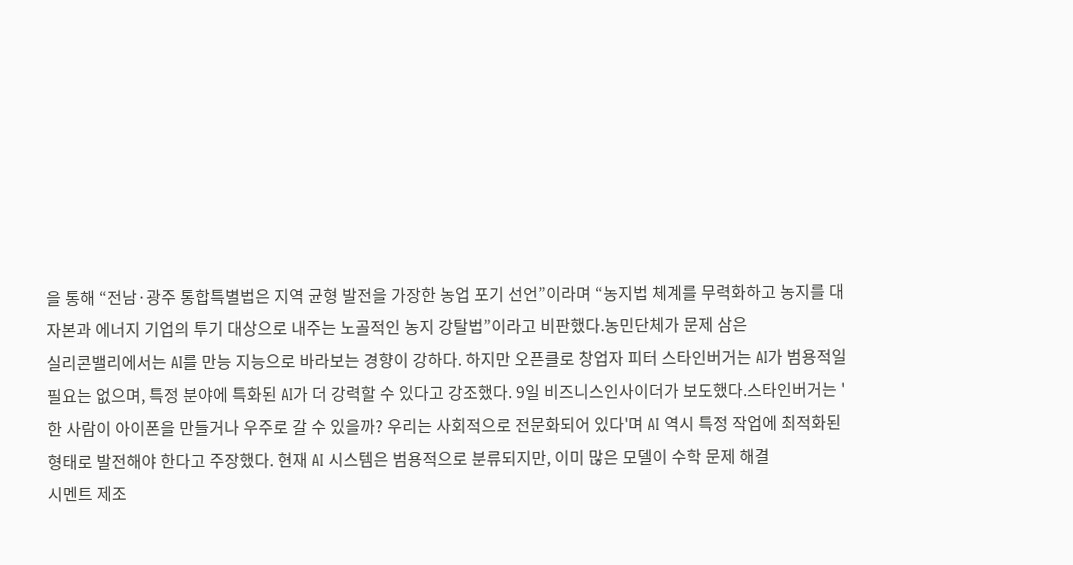을 통해 “전남·광주 통합특별법은 지역 균형 발전을 가장한 농업 포기 선언”이라며 “농지법 체계를 무력화하고 농지를 대자본과 에너지 기업의 투기 대상으로 내주는 노골적인 농지 강탈법”이라고 비판했다.농민단체가 문제 삼은
실리콘밸리에서는 AI를 만능 지능으로 바라보는 경향이 강하다. 하지만 오픈클로 창업자 피터 스타인버거는 AI가 범용적일 필요는 없으며, 특정 분야에 특화된 AI가 더 강력할 수 있다고 강조했다. 9일 비즈니스인사이더가 보도했다.스타인버거는 '한 사람이 아이폰을 만들거나 우주로 갈 수 있을까? 우리는 사회적으로 전문화되어 있다'며 AI 역시 특정 작업에 최적화된 형태로 발전해야 한다고 주장했다. 현재 AI 시스템은 범용적으로 분류되지만, 이미 많은 모델이 수학 문제 해결
시멘트 제조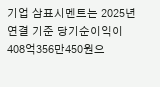기업 삼표시멘트는 2025년 연결 기준 당기순이익이 408억356만450원으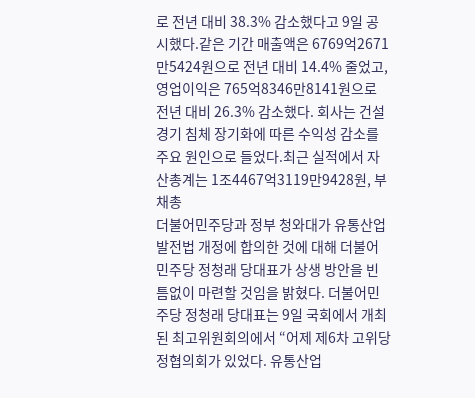로 전년 대비 38.3% 감소했다고 9일 공시했다.같은 기간 매출액은 6769억2671만5424원으로 전년 대비 14.4% 줄었고, 영업이익은 765억8346만8141원으로 전년 대비 26.3% 감소했다. 회사는 건설경기 침체 장기화에 따른 수익성 감소를 주요 원인으로 들었다.최근 실적에서 자산총계는 1조4467억3119만9428원, 부채총
더불어민주당과 정부 청와대가 유통산업발전법 개정에 합의한 것에 대해 더불어민주당 정청래 당대표가 상생 방안을 빈틈없이 마련할 것임을 밝혔다. 더불어민주당 정청래 당대표는 9일 국회에서 개최된 최고위원회의에서 “어제 제6차 고위당정협의회가 있었다. 유통산업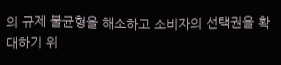의 규제 불균형을 해소하고 소비자의 선택권을 확대하기 위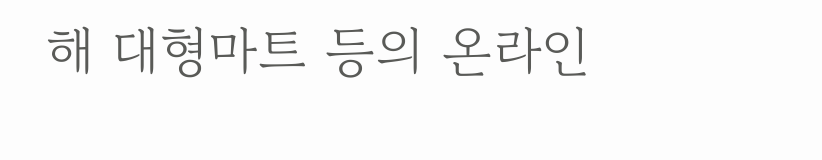해 대형마트 등의 온라인